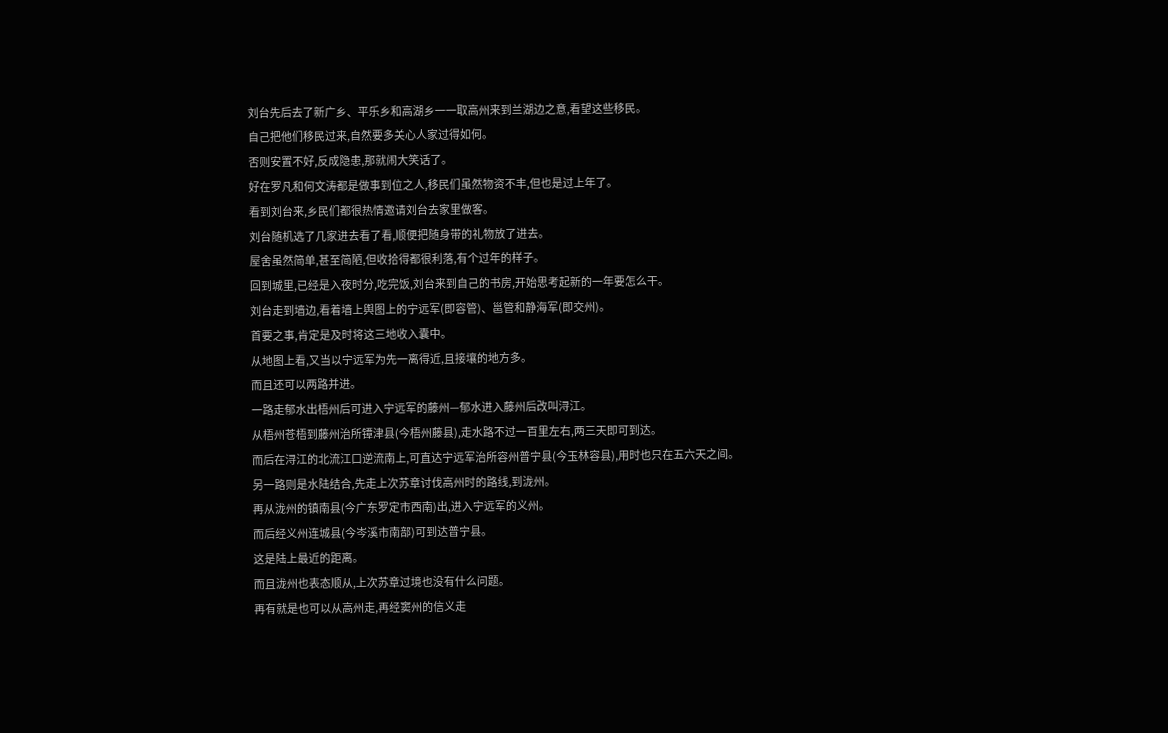刘台先后去了新广乡、平乐乡和高湖乡一一取高州来到兰湖边之意,看望这些移民。
自己把他们移民过来,自然要多关心人家过得如何。
否则安置不好,反成隐患,那就闹大笑话了。
好在罗凡和何文涛都是做事到位之人,移民们虽然物资不丰,但也是过上年了。
看到刘台来,乡民们都很热情邀请刘台去家里做客。
刘台随机选了几家进去看了看,顺便把随身带的礼物放了进去。
屋舍虽然简单,甚至简陋,但收拾得都很利落,有个过年的样子。
回到城里,已经是入夜时分,吃完饭,刘台来到自己的书房,开始思考起新的一年要怎么干。
刘台走到墙边,看着墙上舆图上的宁远军(即容管)、邕管和静海军(即交州)。
首要之事,肯定是及时将这三地收入囊中。
从地图上看,又当以宁远军为先一离得近,且接壤的地方多。
而且还可以两路并进。
一路走郁水出梧州后可进入宁远军的藤州—郁水进入藤州后改叫浔江。
从梧州苍梧到藤州治所镡津县(今梧州藤县),走水路不过一百里左右,两三天即可到达。
而后在浔江的北流江口逆流南上,可直达宁远军治所容州普宁县(今玉林容县),用时也只在五六天之间。
另一路则是水陆结合,先走上次苏章讨伐高州时的路线,到泷州。
再从泷州的镇南县(今广东罗定市西南)出,进入宁远军的义州。
而后经义州连城县(今岑溪市南部)可到达普宁县。
这是陆上最近的距离。
而且泷州也表态顺从,上次苏章过境也没有什么问题。
再有就是也可以从高州走,再经窦州的信义走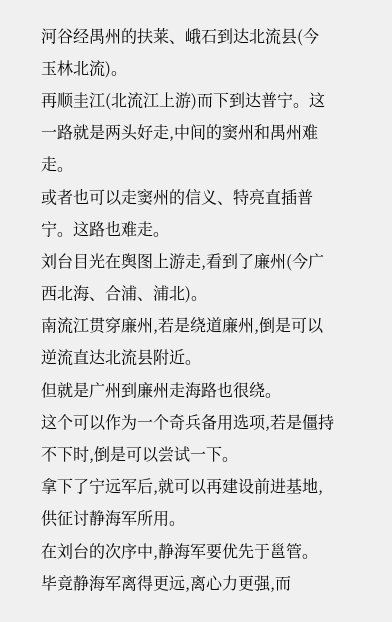河谷经禺州的扶莱、峨石到达北流县(今玉林北流)。
再顺圭江(北流江上游)而下到达普宁。这一路就是两头好走,中间的窦州和禺州难走。
或者也可以走窦州的信义、特亮直插普宁。这路也难走。
刘台目光在舆图上游走,看到了廉州(今广西北海、合浦、浦北)。
南流江贯穿廉州,若是绕道廉州,倒是可以逆流直达北流县附近。
但就是广州到廉州走海路也很绕。
这个可以作为一个奇兵备用选项,若是僵持不下时,倒是可以尝试一下。
拿下了宁远军后,就可以再建设前进基地,供征讨静海军所用。
在刘台的次序中,静海军要优先于邕管。
毕竟静海军离得更远,离心力更强,而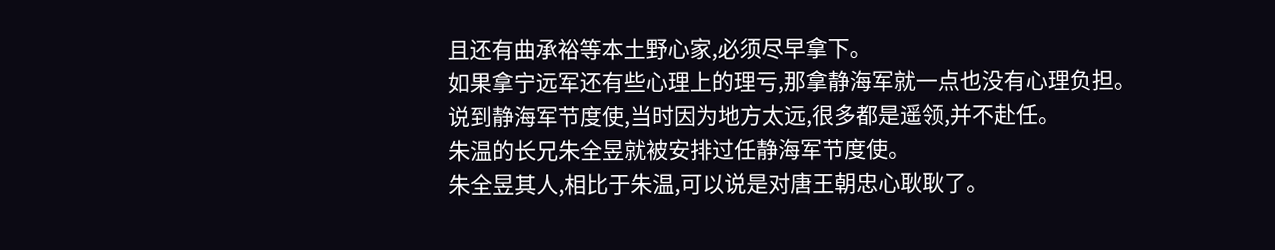且还有曲承裕等本土野心家,必须尽早拿下。
如果拿宁远军还有些心理上的理亏,那拿静海军就一点也没有心理负担。
说到静海军节度使,当时因为地方太远,很多都是遥领,并不赴任。
朱温的长兄朱全昱就被安排过任静海军节度使。
朱全昱其人,相比于朱温,可以说是对唐王朝忠心耿耿了。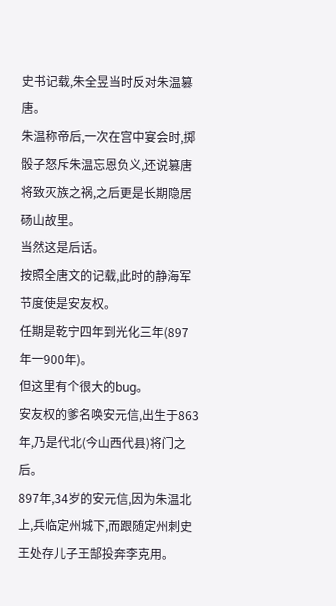史书记载,朱全昱当时反对朱温篡唐。
朱温称帝后,一次在宫中宴会时,掷骰子怒斥朱温忘恩负义,还说篡唐将致灭族之祸,之后更是长期隐居砀山故里。
当然这是后话。
按照全唐文的记载,此时的静海军节度使是安友权。
任期是乾宁四年到光化三年(897年一900年)。
但这里有个很大的bug。
安友权的爹名唤安元信,出生于863年,乃是代北(今山西代县)将门之后。
897年,34岁的安元信,因为朱温北上,兵临定州城下,而跟随定州刺史王处存儿子王郜投奔李克用。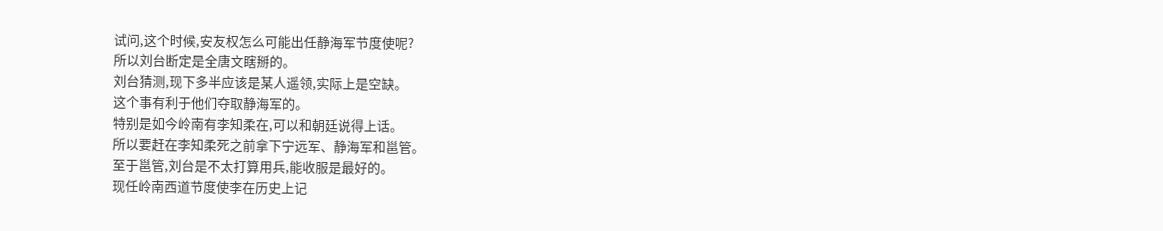试问,这个时候,安友权怎么可能出任静海军节度使呢?
所以刘台断定是全唐文瞎掰的。
刘台猜测,现下多半应该是某人遥领,实际上是空缺。
这个事有利于他们夺取静海军的。
特别是如今岭南有李知柔在,可以和朝廷说得上话。
所以要赶在李知柔死之前拿下宁远军、静海军和邕管。
至于邕管,刘台是不太打算用兵,能收服是最好的。
现任岭南西道节度使李在历史上记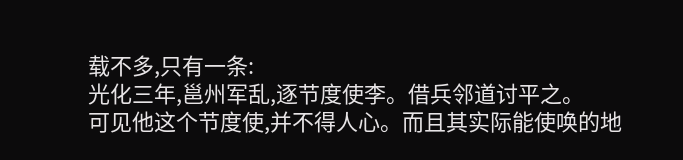载不多,只有一条:
光化三年,邕州军乱,逐节度使李。借兵邻道讨平之。
可见他这个节度使,并不得人心。而且其实际能使唤的地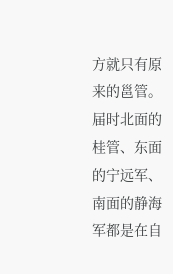方就只有原来的邕管。
届时北面的桂管、东面的宁远军、南面的静海军都是在自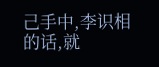己手中,李识相的话,就